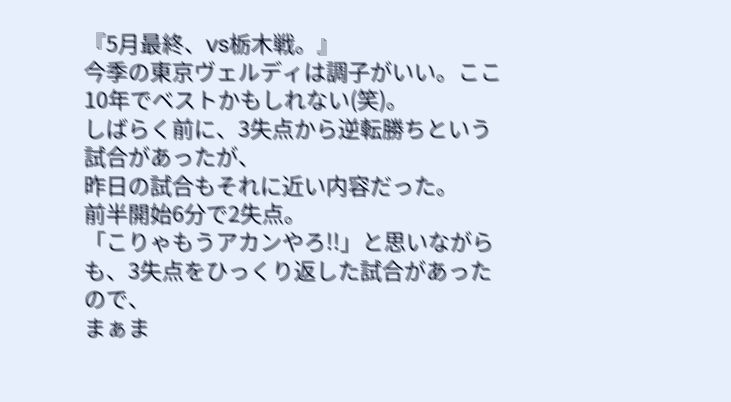『5月最終、vs栃木戦。』
今季の東京ヴェルディは調子がいい。ここ10年でベストかもしれない(笑)。
しばらく前に、3失点から逆転勝ちという試合があったが、
昨日の試合もそれに近い内容だった。
前半開始6分で2失点。
「こりゃもうアカンやろ!!」と思いながらも、3失点をひっくり返した試合があったので、
まぁま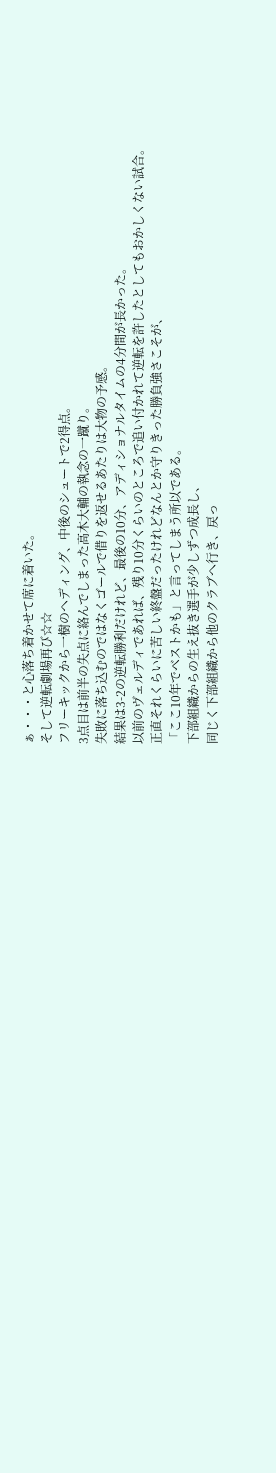ぁ・・・と心落ち着かせて席に着いた。
そして逆転劇場再び☆☆
フリーキックから一樹のヘディング、中後のシュートで2得点。
3点目は前半の失点に絡んでしまった高木大輔の執念の一蹴り。
失敗に落ち込むのではなくゴールで借りを返せるあたりは大物の予感。
結果は3-2の逆転勝利だけれど、最後の10分、アディショナルタイムの4分間が長かった。
以前のヴェルディであれば、残り10分くらいのところで追い付かれて逆転を許したとしてもおかしくない試合。
正直それくらいに苦しい終盤だったけれどなんとか守りきった勝負強さこそが、
「ここ10年でベストかも」と言ってしまう所以である。
下部組織からの生え抜き選手が少しずつ成長し、
同じく下部組織から他のクラブへ行き、戻っ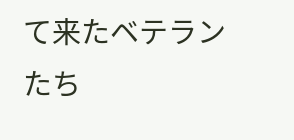て来たベテランたち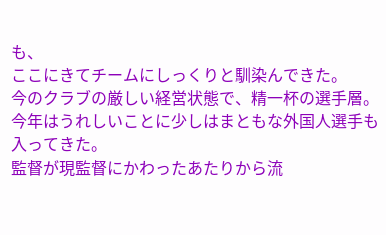も、
ここにきてチームにしっくりと馴染んできた。
今のクラブの厳しい経営状態で、精一杯の選手層。今年はうれしいことに少しはまともな外国人選手も入ってきた。
監督が現監督にかわったあたりから流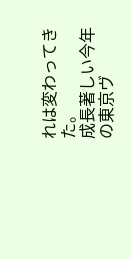れは変わってきた。
成長著しい今年の東京ヴ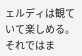ェルディは観ていて楽しめる。
それではま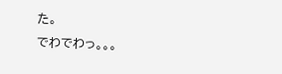た。
でわでわっ。。。